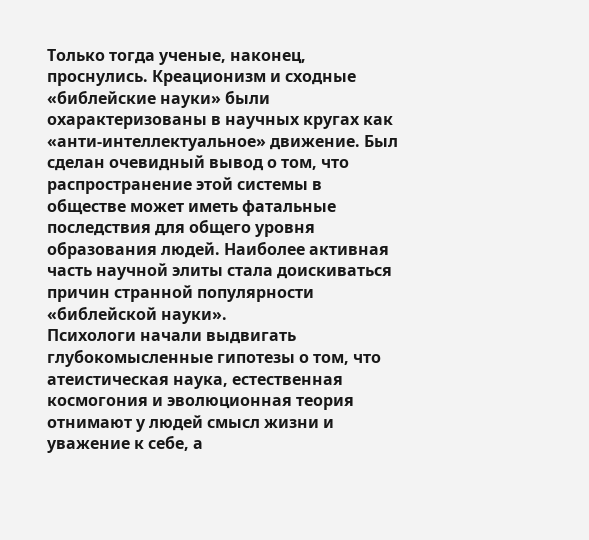Только тогда ученые, наконец, проснулись. Креационизм и сходные «библейские науки» были охарактеризованы в научных кругах как «анти-интеллектуальное» движение. Был сделан очевидный вывод о том, что распространение этой системы в обществе может иметь фатальные последствия для общего уровня образования людей. Наиболее активная часть научной элиты стала доискиваться причин странной популярности «библейской науки».
Психологи начали выдвигать глубокомысленные гипотезы о том, что атеистическая наука, естественная космогония и эволюционная теория отнимают у людей смысл жизни и уважение к себе, а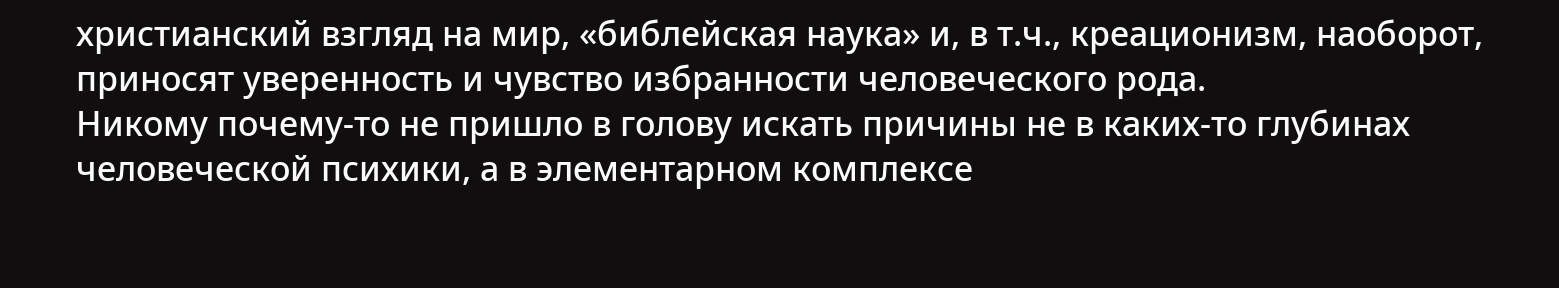христианский взгляд на мир, «библейская наука» и, в т.ч., креационизм, наоборот, приносят уверенность и чувство избранности человеческого рода.
Никому почему-то не пришло в голову искать причины не в каких-то глубинах человеческой психики, а в элементарном комплексе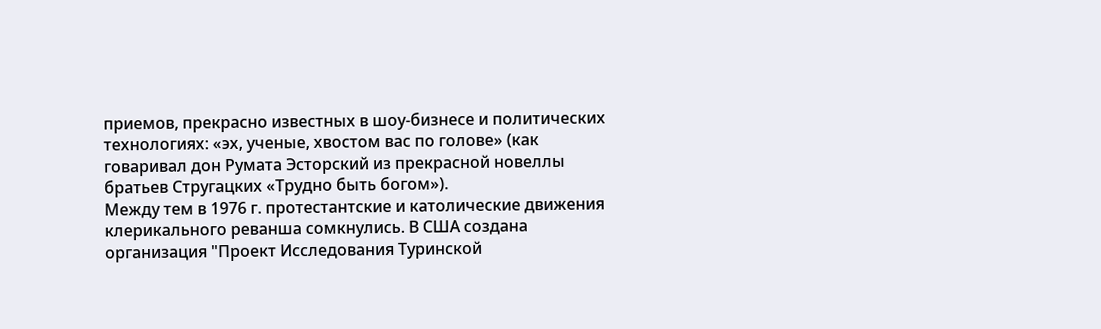приемов, прекрасно известных в шоу-бизнесе и политических технологиях: «эх, ученые, хвостом вас по голове» (как говаривал дон Румата Эсторский из прекрасной новеллы братьев Стругацких «Трудно быть богом»).
Между тем в 1976 г. протестантские и католические движения клерикального реванша сомкнулись. В США создана организация "Проект Исследования Туринской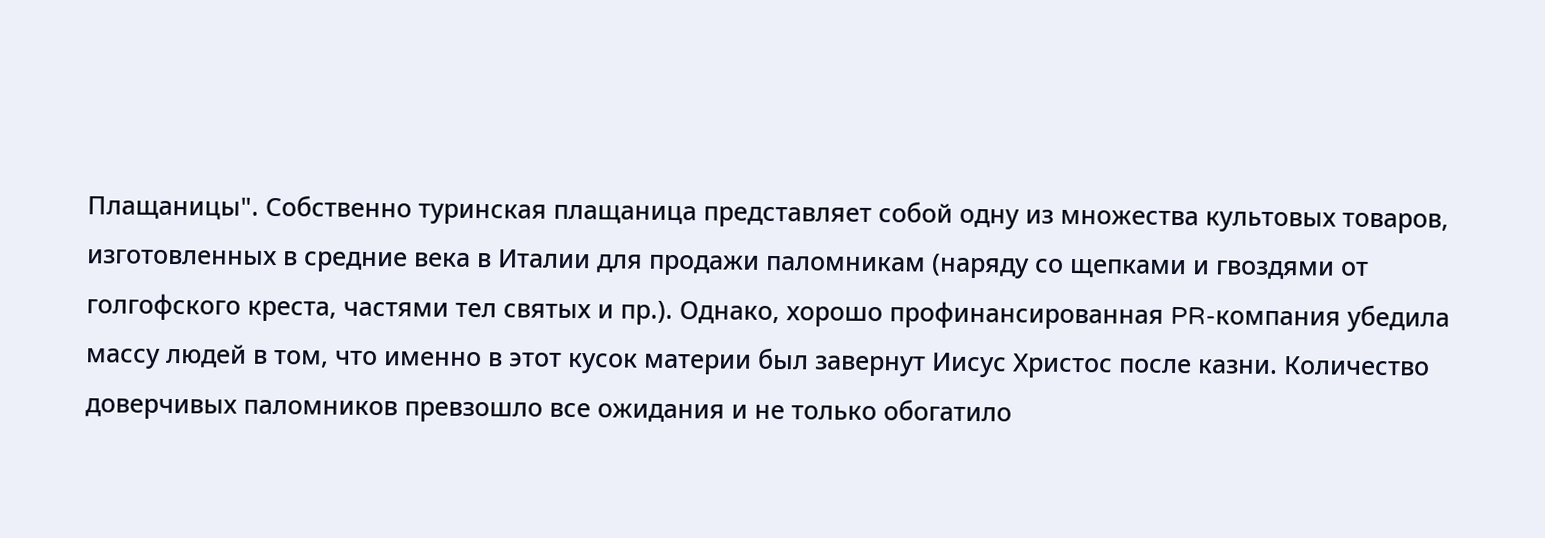Плащаницы". Собственно туринская плащаница представляет собой одну из множества культовых товаров, изготовленных в средние века в Италии для продажи паломникам (наряду со щепками и гвоздями от голгофского креста, частями тел святых и пр.). Однако, хорошо профинансированная PR-компания убедила массу людей в том, что именно в этот кусок материи был завернут Иисус Христос после казни. Количество доверчивых паломников превзошло все ожидания и не только обогатило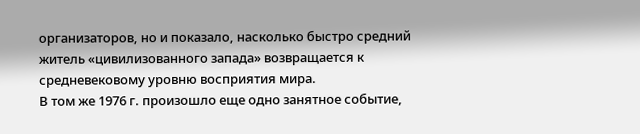организаторов, но и показало, насколько быстро средний житель «цивилизованного запада» возвращается к средневековому уровню восприятия мира.
В том же 1976 г. произошло еще одно занятное событие,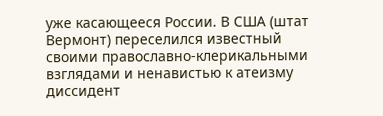уже касающееся России. В США (штат Вермонт) переселился известный своими православно-клерикальными взглядами и ненавистью к атеизму диссидент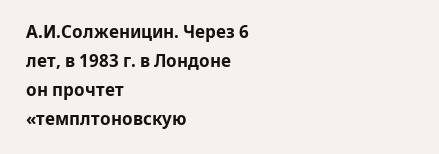А.И.Солженицин. Через 6 лет, в 1983 г. в Лондоне он прочтет «темплтоновскую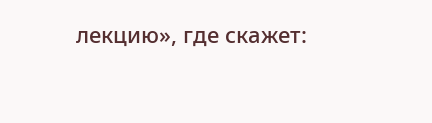лекцию», где скажет: